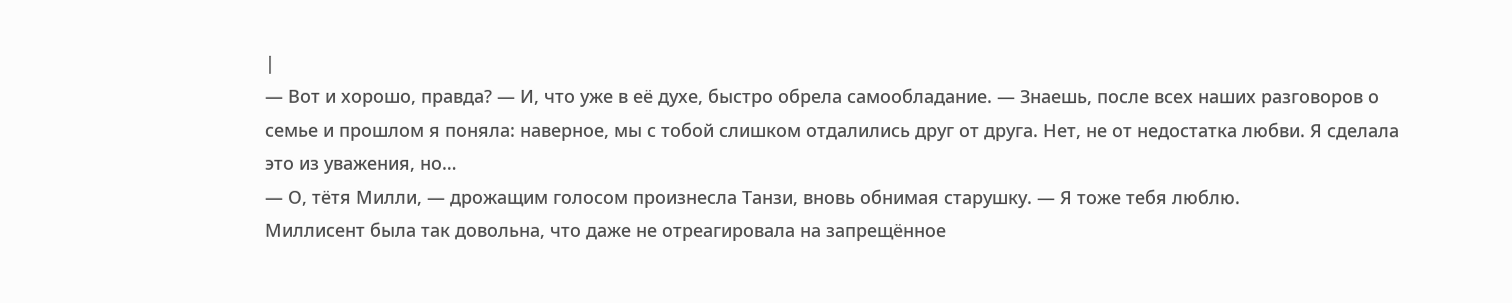|
— Вот и хорошо, правда? — И, что уже в её духе, быстро обрела самообладание. — Знаешь, после всех наших разговоров о семье и прошлом я поняла: наверное, мы с тобой слишком отдалились друг от друга. Нет, не от недостатка любви. Я сделала это из уважения, но…
— О, тётя Милли, — дрожащим голосом произнесла Танзи, вновь обнимая старушку. — Я тоже тебя люблю.
Миллисент была так довольна, что даже не отреагировала на запрещённое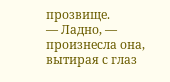прозвище.
— Ладно, — произнесла она, вытирая с глаз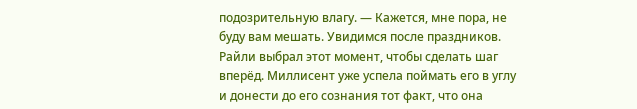подозрительную влагу. — Кажется, мне пора, не буду вам мешать. Увидимся после праздников.
Райли выбрал этот момент, чтобы сделать шаг вперёд. Миллисент уже успела поймать его в углу и донести до его сознания тот факт, что она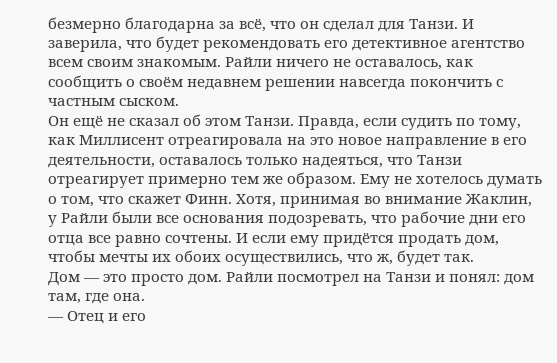безмерно благодарна за всё, что он сделал для Танзи. И заверила, что будет рекомендовать его детективное агентство всем своим знакомым. Райли ничего не оставалось, как сообщить о своём недавнем решении навсегда покончить с частным сыском.
Он ещё не сказал об этом Танзи. Правда, если судить по тому, как Миллисент отреагировала на это новое направление в его деятельности, оставалось только надеяться, что Танзи отреагирует примерно тем же образом. Ему не хотелось думать о том, что скажет Финн. Хотя, принимая во внимание Жаклин, у Райли были все основания подозревать, что рабочие дни его отца все равно сочтены. И если ему придётся продать дом, чтобы мечты их обоих осуществились, что ж, будет так.
Дом — это просто дом. Райли посмотрел на Танзи и понял: дом там, где она.
— Отец и его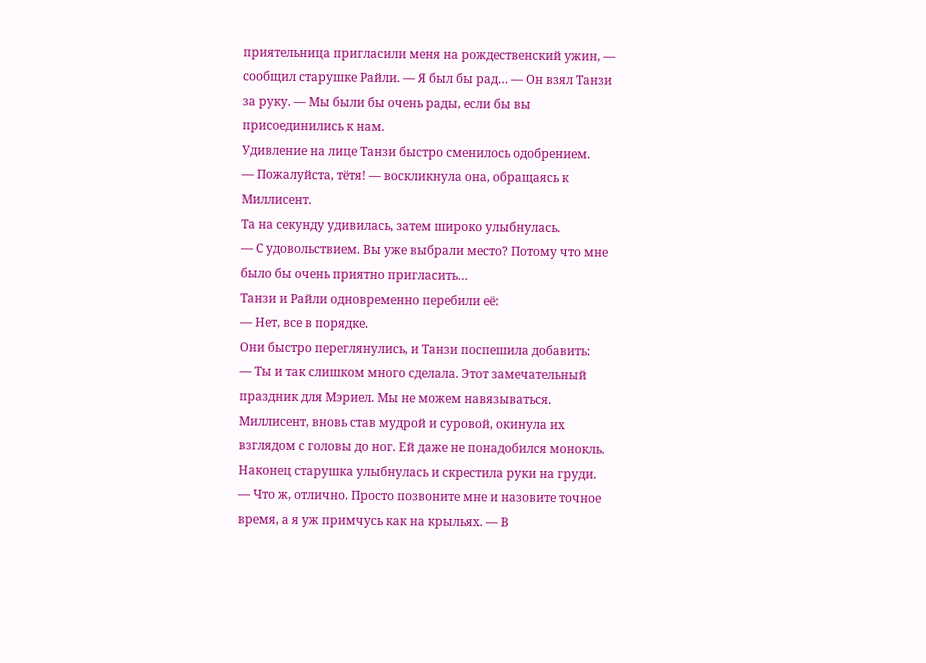приятельница пригласили меня на рождественский ужин, — сообщил старушке Райли. — Я был бы рад… — Он взял Танзи за руку. — Мы были бы очень рады, если бы вы присоединились к нам.
Удивление на лице Танзи быстро сменилось одобрением.
— Пожалуйста, тётя! — воскликнула она, обращаясь к Миллисент.
Та на секунду удивилась, затем широко улыбнулась.
— С удовольствием. Вы уже выбрали место? Потому что мне было бы очень приятно пригласить…
Танзи и Райли одновременно перебили её:
— Нет, все в порядке.
Они быстро переглянулись, и Танзи поспешила добавить:
— Ты и так слишком много сделала. Этот замечательный праздник для Мэриел. Мы не можем навязываться.
Миллисент, вновь став мудрой и суровой, окинула их взглядом с головы до ног. Ей даже не понадобился монокль. Наконец старушка улыбнулась и скрестила руки на груди.
— Что ж, отлично. Просто позвоните мне и назовите точное время, а я уж примчусь как на крыльях. — В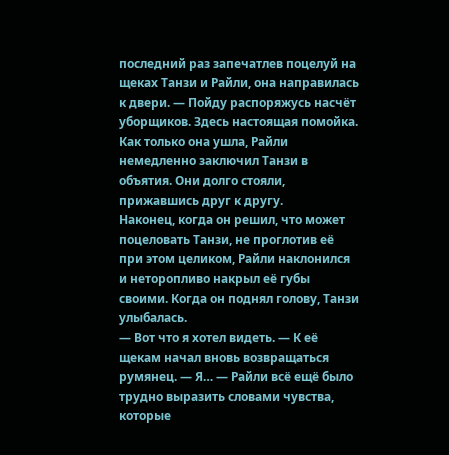последний раз запечатлев поцелуй на щеках Танзи и Райли, она направилась к двери. — Пойду распоряжусь насчёт уборщиков. Здесь настоящая помойка.
Как только она ушла, Райли немедленно заключил Танзи в объятия. Они долго стояли, прижавшись друг к другу.
Наконец, когда он решил, что может поцеловать Танзи, не проглотив её при этом целиком, Райли наклонился и неторопливо накрыл её губы своими. Когда он поднял голову, Танзи улыбалась.
— Вот что я хотел видеть. — К её щекам начал вновь возвращаться румянец. — Я… — Райли всё ещё было трудно выразить словами чувства, которые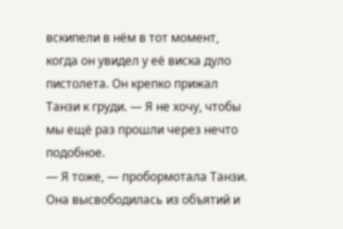вскипели в нём в тот момент, когда он увидел у её виска дуло пистолета. Он крепко прижал Танзи к груди. — Я не хочу, чтобы мы ещё раз прошли через нечто подобное.
— Я тоже, — пробормотала Танзи.
Она высвободилась из объятий и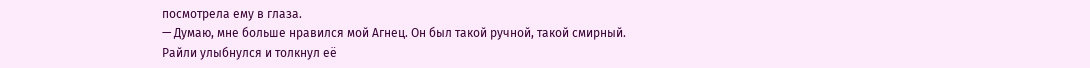посмотрела ему в глаза.
— Думаю, мне больше нравился мой Агнец. Он был такой ручной, такой смирный.
Райли улыбнулся и толкнул её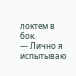локтем в бок.
— Лично я испытываю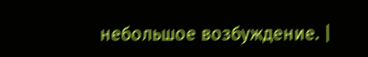небольшое возбуждение. |